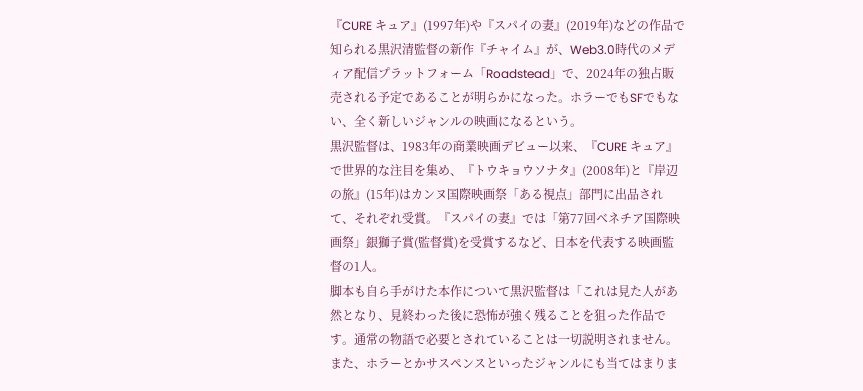『CURE キュア』(1997年)や『スパイの妻』(2019年)などの作品で知られる黒沢清監督の新作『チャイム』が、Web3.0時代のメディア配信プラットフォーム「Roadstead」で、2024年の独占販売される予定であることが明らかになった。ホラーでもSFでもない、全く新しいジャンルの映画になるという。
黒沢監督は、1983年の商業映画デビュー以来、『CURE キュア』で世界的な注目を集め、『トウキョウソナタ』(2008年)と『岸辺の旅』(15年)はカンヌ国際映画祭「ある視点」部門に出品されて、それぞれ受賞。『スパイの妻』では「第77回ベネチア国際映画祭」銀獅子賞(監督賞)を受賞するなど、日本を代表する映画監督の1人。
脚本も自ら手がけた本作について黒沢監督は「これは見た人があ然となり、見終わった後に恐怖が強く残ることを狙った作品です。通常の物語で必要とされていることは一切説明されません。また、ホラーとかサスペンスといったジャンルにも当てはまりま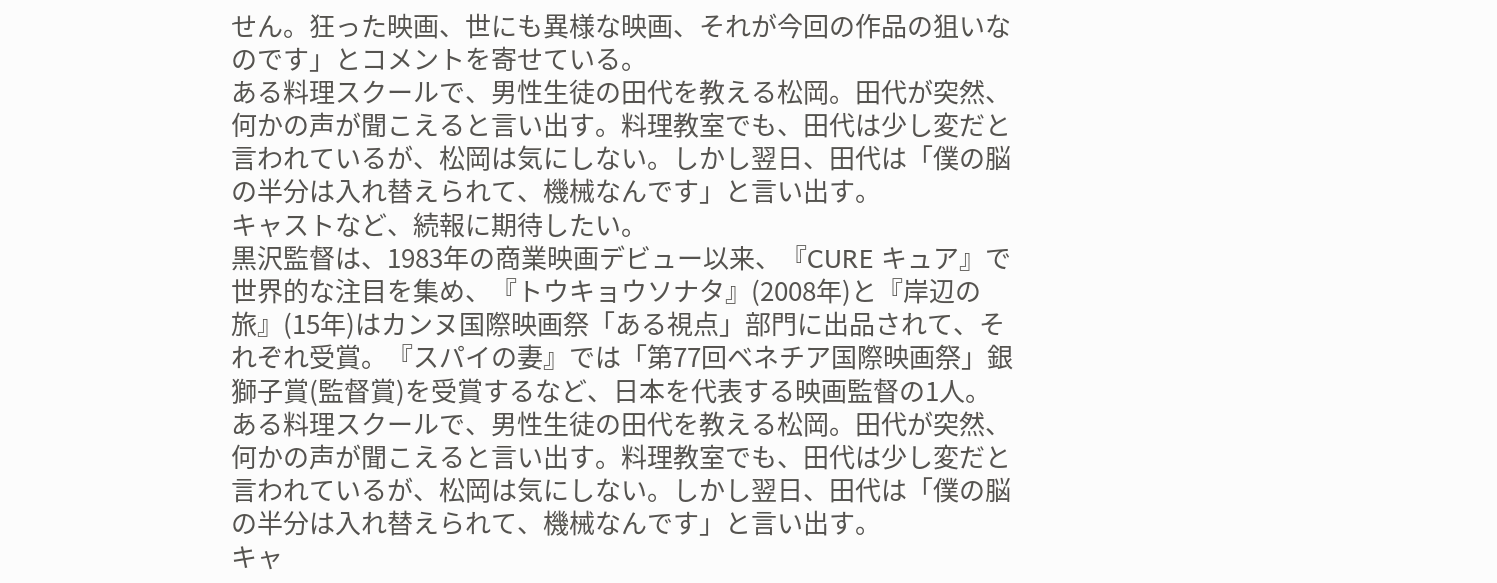せん。狂った映画、世にも異様な映画、それが今回の作品の狙いなのです」とコメントを寄せている。
ある料理スクールで、男性生徒の田代を教える松岡。田代が突然、何かの声が聞こえると言い出す。料理教室でも、田代は少し変だと言われているが、松岡は気にしない。しかし翌日、田代は「僕の脳の半分は入れ替えられて、機械なんです」と言い出す。
キャストなど、続報に期待したい。
黒沢監督は、1983年の商業映画デビュー以来、『CURE キュア』で世界的な注目を集め、『トウキョウソナタ』(2008年)と『岸辺の旅』(15年)はカンヌ国際映画祭「ある視点」部門に出品されて、それぞれ受賞。『スパイの妻』では「第77回ベネチア国際映画祭」銀獅子賞(監督賞)を受賞するなど、日本を代表する映画監督の1人。
ある料理スクールで、男性生徒の田代を教える松岡。田代が突然、何かの声が聞こえると言い出す。料理教室でも、田代は少し変だと言われているが、松岡は気にしない。しかし翌日、田代は「僕の脳の半分は入れ替えられて、機械なんです」と言い出す。
キャ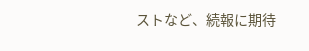ストなど、続報に期待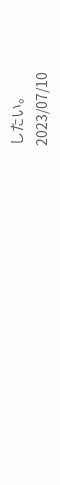したい。
2023/07/10